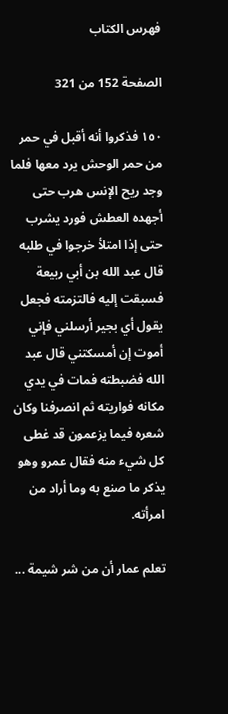فهرس الكتاب

الصفحة 152 من 321

١٥٠ فذكروا أنه أقبل في حمر من حمر الوحش يرد معها فلما وجد ريح الإنس هرب حتى أجهده العطش فورد يشرب حتى إذا امتلأ خرجوا في طلبه قال عبد الله بن أبي ربيعة فسبقت إليه فالتزمته فجعل يقول أي بجير أرسلني فإني أموت إن أمسكتني قال عبد الله فضبطته فمات في يدي مكانه فواريته ثم انصرفنا وكان شعره فيما يزعمون قد غطى كل شيء منه فقال عمرو وهو يذكر ما صنع به وما أراد من امرأته.

تعلم عمار أن من شر شيمة ...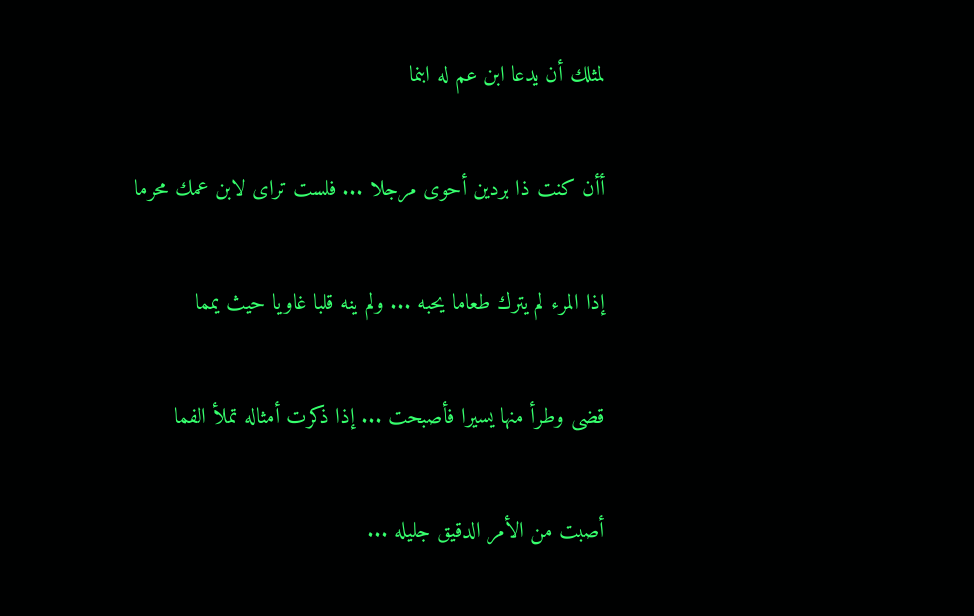لمثلك أن يدعا ابن عم له ابنما

أأن كنت ذا بردين أحوى مرجلا ... فلست تراى لابن عمك محرما

إذا المرء لم يترك طعاما يحبه ... ولم ينه قلبا غاويا حيث يمما

قضى وطرأ منها يسيرا فأصبحت ... إذا ذكرت أمثاله تملأ الفما

أصبت من الأمر الدقيق جليله ...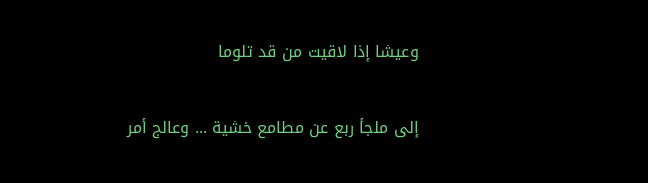وعيشا إذا لاقيت من قد تلوما

إلى ملجأ ربع عن مطامع خشية ... وعالج أمر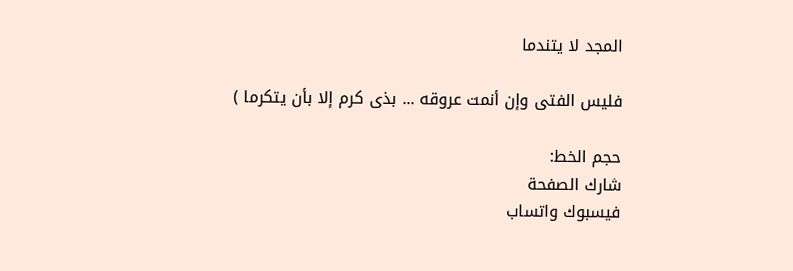المجد لا يتندما

فليس الفتى وإن أنمت عروقه ... بذى كرم إلا بأن يتكرما )

حجم الخط:
شارك الصفحة
فيسبوك واتساب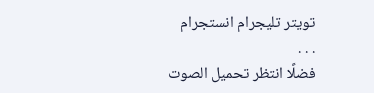تويتر تليجرام انستجرام
. . .
فضلًا انتظر تحميل الصوت